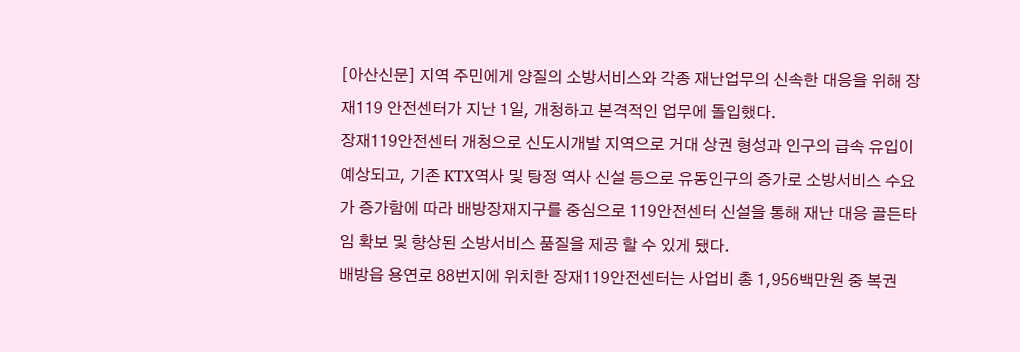[아산신문] 지역 주민에게 양질의 소방서비스와 각종 재난업무의 신속한 대응을 위해 장재119 안전센터가 지난 1일, 개청하고 본격적인 업무에 돌입했다.
장재119안전센터 개청으로 신도시개발 지역으로 거대 상권 형성과 인구의 급속 유입이 예상되고, 기존 KTX역사 및 탕정 역사 신설 등으로 유동인구의 증가로 소방서비스 수요가 증가함에 따라 배방장재지구를 중심으로 119안전센터 신설을 통해 재난 대응 골든타임 확보 및 향상된 소방서비스 품질을 제공 할 수 있게 됐다.
배방읍 용연로 88번지에 위치한 장재119안전센터는 사업비 총 1,956백만원 중 복권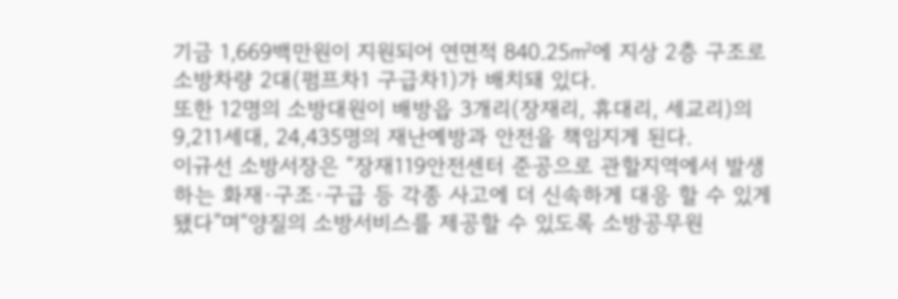기금 1,669백만원이 지원되어 연면적 840.25㎡에 지상 2층 구조로 소방차량 2대(펌프차1 구급차1)가 배치돼 있다.
또한 12명의 소방대원이 배방읍 3개리(장재리, 휴대리, 세교리)의 9,211세대, 24,435명의 재난예방과 안전을 책임지게 된다.
이규선 소방서장은 “장재119안전센터 준공으로 관할지역에서 발생하는 화재·구조·구급 등 각종 사고에 더 신속하게 대응 할 수 있게 됐다”며“양질의 소방서비스를 제공할 수 있도록 소방공무원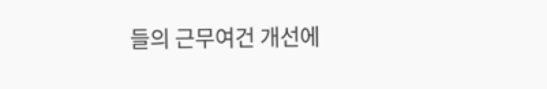들의 근무여건 개선에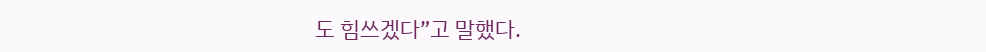도 힘쓰겠다”고 말했다.